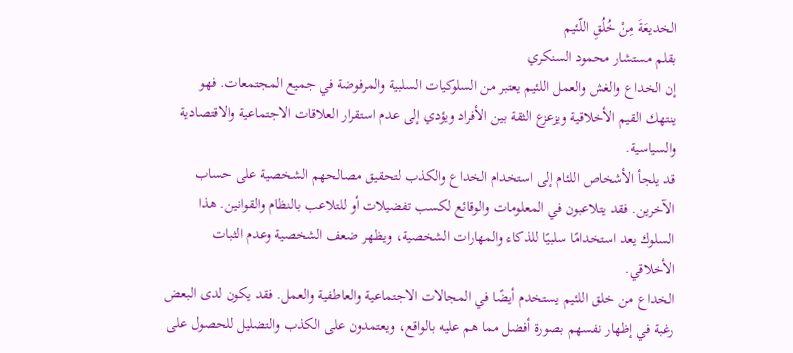الخديعَةَ مِنْ خُلُقِ اللّئيم
بقلم مستشار محمود السنكري
إن الخداع والغش والعمل اللئيم يعتبر من السلوكيات السلبية والمرفوضة في جميع المجتمعات. فهو ينتهك القيم الأخلاقية ويزعزع الثقة بين الأفراد ويؤدي إلى عدم استقرار العلاقات الاجتماعية والاقتصادية والسياسية.
قد يلجأ الأشخاص اللئام إلى استخدام الخداع والكذب لتحقيق مصالحهم الشخصية على حساب الآخرين. فقد يتلاعبون في المعلومات والوقائع لكسب تفضيلات أو للتلاعب بالنظام والقوانين. هذا السلوك يعد استخدامًا سلبيًا للذكاء والمهارات الشخصية، ويظهر ضعف الشخصية وعدم الثبات الأخلاقي.
الخداع من خلق اللئيم يستخدم أيضًا في المجالات الاجتماعية والعاطفية والعمل. فقد يكون لدى البعض رغبة في إظهار نفسهم بصورة أفضل مما هم عليه بالواقع، ويعتمدون على الكذب والتضليل للحصول على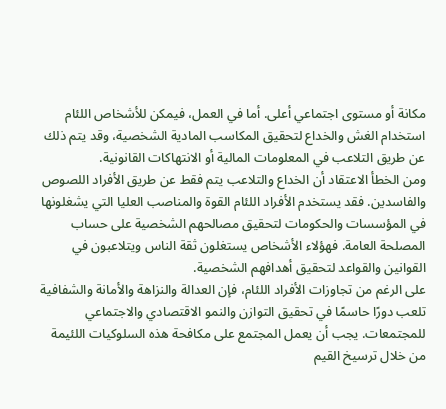مكانة أو مستوى اجتماعي أعلى. أما في العمل، فيمكن للأشخاص اللئام استخدام الغش والخداع لتحقيق المكاسب المادية الشخصية، وقد يتم ذلك عن طريق التلاعب في المعلومات المالية أو الانتهاكات القانونية.
ومن الخطأ الاعتقاد أن الخداع والتلاعب يتم فقط عن طريق الأفراد اللصوص والفاسدين. فقد يستخدم الأفراد اللئام القوة والمناصب العليا التي يشغلونها في المؤسسات والحكومات لتحقيق مصالحهم الشخصية على حساب المصلحة العامة. فهؤلاء الأشخاص يستغلون ثقة الناس ويتلاعبون في القوانين والقواعد لتحقيق أهدافهم الشخصية.
على الرغم من تجاوزات الأفراد اللئام، فإن العدالة والنزاهة والأمانة والشفافية تلعب دورًا حاسمًا في تحقيق التوازن والنمو الاقتصادي والاجتماعي للمجتمعات. يجب أن يعمل المجتمع على مكافحة هذه السلوكيات اللئيمة من خلال ترسيخ القيم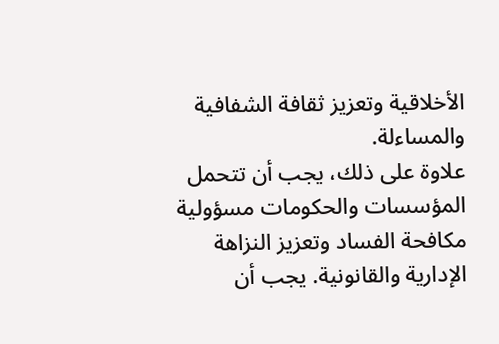الأخلاقية وتعزيز ثقافة الشفافية والمساءلة.
علاوة على ذلك، يجب أن تتحمل المؤسسات والحكومات مسؤولية مكافحة الفساد وتعزيز النزاهة الإدارية والقانونية. يجب أن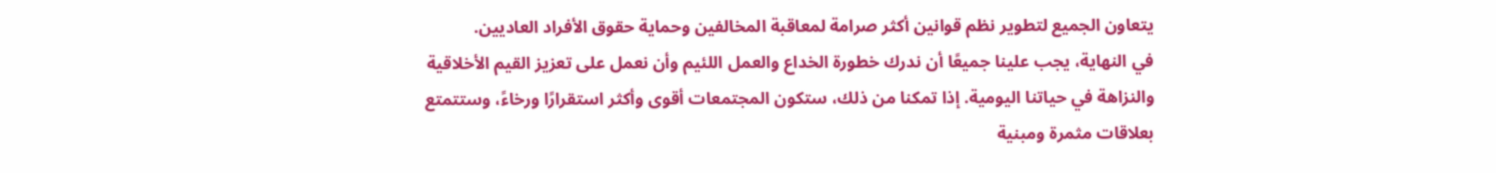يتعاون الجميع لتطوير نظم قوانين أكثر صرامة لمعاقبة المخالفين وحماية حقوق الأفراد العاديين.
في النهاية، يجب علينا جميعًا أن ندرك خطورة الخداع والعمل اللئيم وأن نعمل على تعزيز القيم الأخلاقية والنزاهة في حياتنا اليومية. إذا تمكنا من ذلك، ستكون المجتمعات أقوى وأكثر استقرارًا ورخاءً، وستتمتع بعلاقات مثمرة ومبنية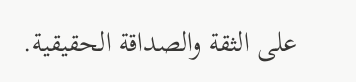على الثقة والصداقة الحقيقية.